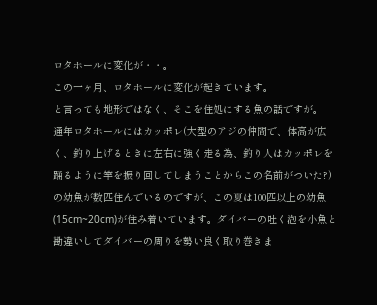ロタホールに変化が・・。
この一ヶ月、ロタホールに変化が起きています。
と言っても地形ではなく、そこを住処にする魚の話ですが。
通年ロタホールにはカッポレ(大型のアジの仲間で、体高が広く、釣り上げるときに左右に強く走る為、釣り人はカッポレを踊るように竿を振り回してしまうことからこの名前がついた?)の幼魚が数匹住んでいるのですが、この夏は100匹以上の幼魚(15cm~20cm)が住み着いています。ダイバーの吐く泡を小魚と勘違いしてダイバーの周りを勢い良く取り巻きま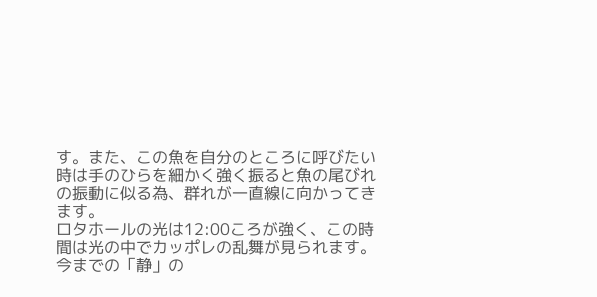す。また、この魚を自分のところに呼びたい時は手のひらを細かく強く振ると魚の尾びれの振動に似る為、群れが一直線に向かってきます。
ロタホールの光は12:00ころが強く、この時間は光の中でカッポレの乱舞が見られます。
今までの「静」の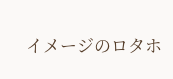イメージのロタホ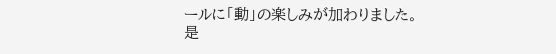ールに「動」の楽しみが加わりました。
是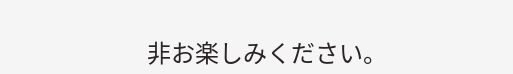非お楽しみください。